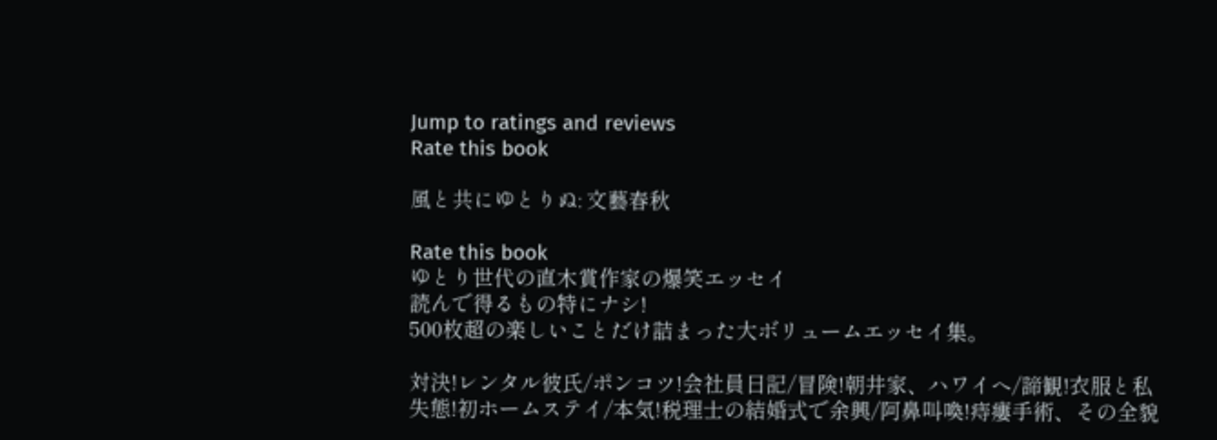Jump to ratings and reviews
Rate this book

風と共にゆとりぬ: 文藝春秋

Rate this book
ゆとり世代の直木賞作家の爆笑エッセイ
読んで得るもの特にナシ!
500枚超の楽しいことだけ詰まった大ボリュームエッセイ集。

対決!レンタル彼氏/ポンコツ!会社員日記/冒険!朝井家、ハワイへ/諦観!衣服と私
失態!初ホームステイ/本気!税理士の結婚式で余興/阿鼻叫喚!痔瘻手術、その全貌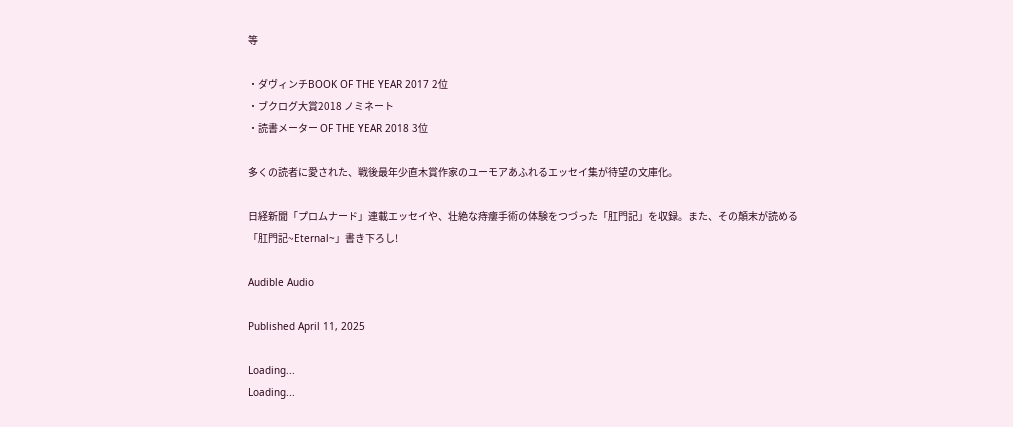等

・ダヴィンチBOOK OF THE YEAR 2017 2位
・ブクログ大賞2018 ノミネート
・読書メーター OF THE YEAR 2018 3位

多くの読者に愛された、戦後最年少直木賞作家のユーモアあふれるエッセイ集が待望の文庫化。

日経新聞「プロムナード」連載エッセイや、壮絶な痔瘻手術の体験をつづった「肛門記」を収録。また、その顛末が読める「肛門記~Eternal~」書き下ろし!

Audible Audio

Published April 11, 2025

Loading...
Loading...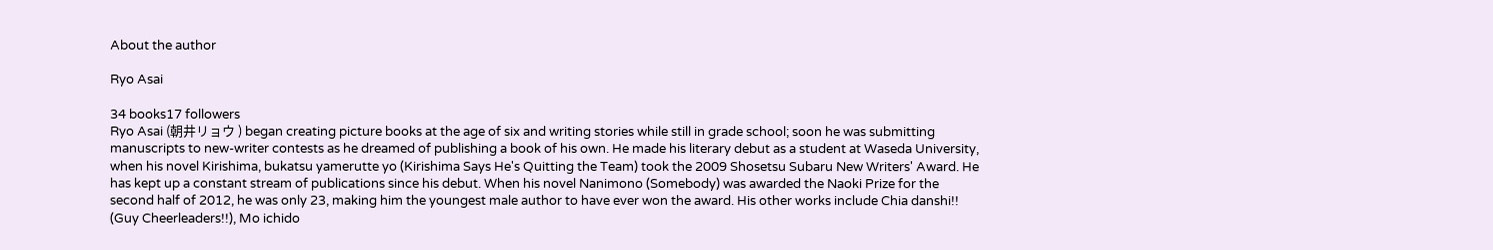About the author

Ryo Asai

34 books17 followers
Ryo Asai (朝井リョウ ) began creating picture books at the age of six and writing stories while still in grade school; soon he was submitting manuscripts to new-writer contests as he dreamed of publishing a book of his own. He made his literary debut as a student at Waseda University, when his novel Kirishima, bukatsu yamerutte yo (Kirishima Says He's Quitting the Team) took the 2009 Shosetsu Subaru New Writers' Award. He has kept up a constant stream of publications since his debut. When his novel Nanimono (Somebody) was awarded the Naoki Prize for the second half of 2012, he was only 23, making him the youngest male author to have ever won the award. His other works include Chia danshi!! (Guy Cheerleaders!!), Mo ichido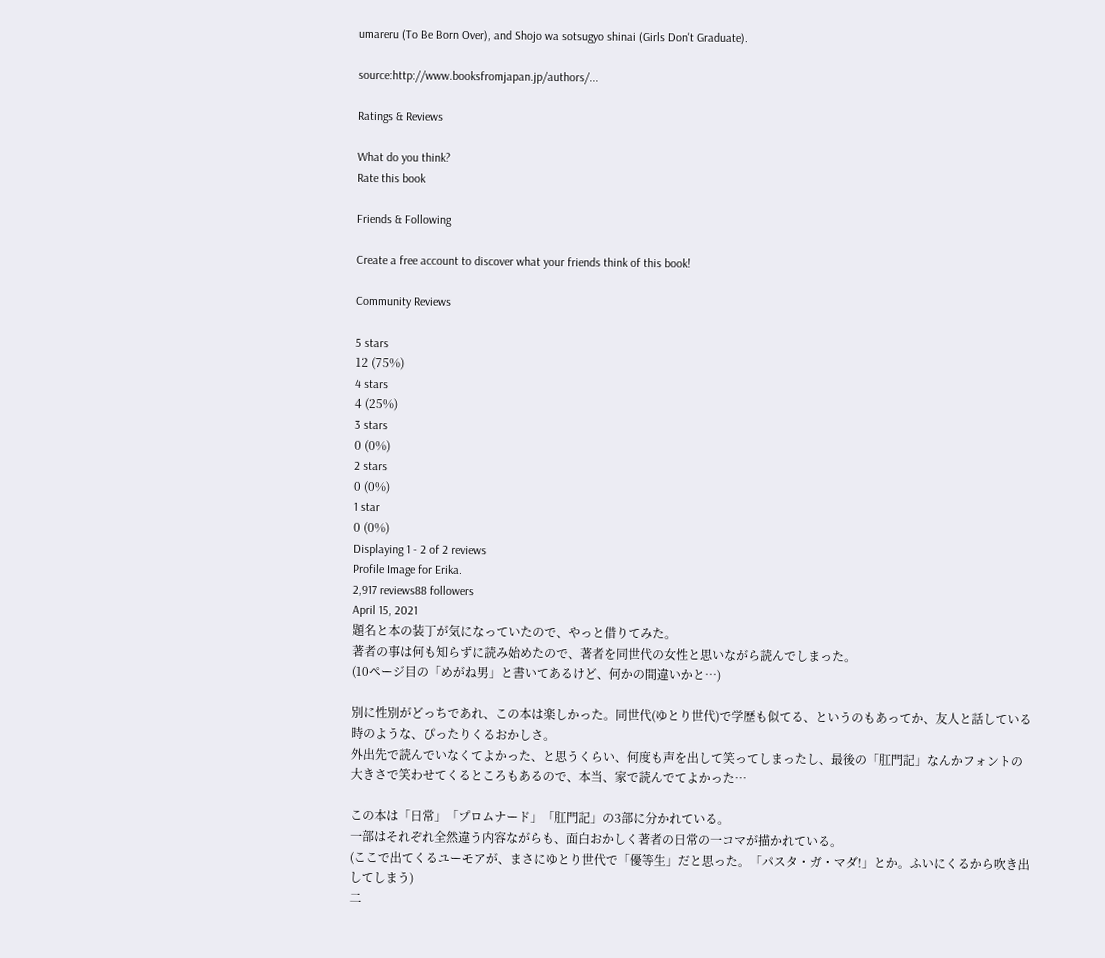umareru (To Be Born Over), and Shojo wa sotsugyo shinai (Girls Don't Graduate).

source:http://www.booksfromjapan.jp/authors/...

Ratings & Reviews

What do you think?
Rate this book

Friends & Following

Create a free account to discover what your friends think of this book!

Community Reviews

5 stars
12 (75%)
4 stars
4 (25%)
3 stars
0 (0%)
2 stars
0 (0%)
1 star
0 (0%)
Displaying 1 - 2 of 2 reviews
Profile Image for Erika.
2,917 reviews88 followers
April 15, 2021
題名と本の装丁が気になっていたので、やっと借りてみた。
著者の事は何も知らずに読み始めたので、著者を同世代の女性と思いながら読んでしまった。
(10ページ目の「めがね男」と書いてあるけど、何かの間違いかと…)

別に性別がどっちであれ、この本は楽しかった。同世代(ゆとり世代)で学歴も似てる、というのもあってか、友人と話している時のような、ぴったりくるおかしさ。
外出先で読んでいなくてよかった、と思うくらい、何度も声を出して笑ってしまったし、最後の「肛門記」なんかフォントの大きさで笑わせてくるところもあるので、本当、家で読んでてよかった…

この本は「日常」「プロムナード」「肛門記」の3部に分かれている。
一部はそれぞれ全然違う内容ながらも、面白おかしく著者の日常の一コマが描かれている。
(ここで出てくるユーモアが、まさにゆとり世代で「優等生」だと思った。「パスタ・ガ・マダ!」とか。ふいにくるから吹き出してしまう)
二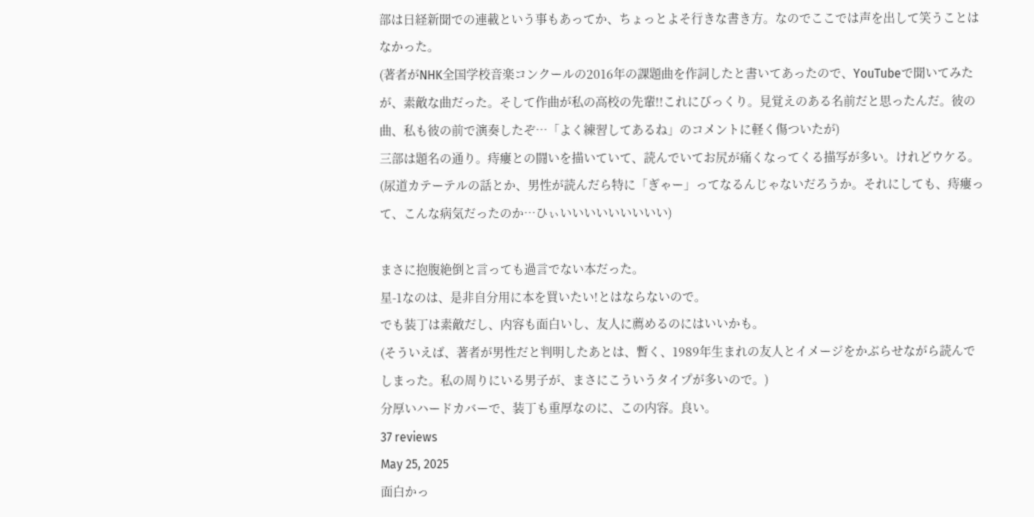部は日経新聞での連載という事もあってか、ちょっとよそ行きな書き方。なのでここでは声を出して笑うことはなかった。
(著者がNHK全国学校音楽コンクールの2016年の課題曲を作詞したと書いてあったので、YouTubeで聞いてみたが、素敵な曲だった。そして作曲が私の高校の先輩!!これにびっくり。見覚えのある名前だと思ったんだ。彼の曲、私も彼の前で演奏したぞ…「よく練習してあるね」のコメントに軽く傷ついたが)
三部は題名の通り。痔瘻との闘いを描いていて、読んでいてお尻が痛くなってくる描写が多い。けれどウケる。(尿道カテーテルの話とか、男性が読んだら特に「ぎゃー」ってなるんじゃないだろうか。それにしても、痔瘻って、こんな病気だったのか…ひぃいいいいいいいいい)

まさに抱腹絶倒と言っても過言でない本だった。
星-1なのは、是非自分用に本を買いたい!とはならないので。
でも装丁は素敵だし、内容も面白いし、友人に薦めるのにはいいかも。
(そういえば、著者が男性だと判明したあとは、暫く、1989年生まれの友人とイメージをかぶらせながら読んでしまった。私の周りにいる男子が、まさにこういうタイプが多いので。)
分厚いハードカバーで、装丁も重厚なのに、この内容。良い。
37 reviews
May 25, 2025
面白かっ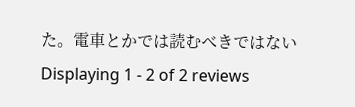た。電車とかでは読むべきではない
Displaying 1 - 2 of 2 reviews